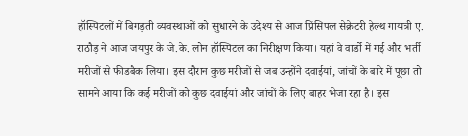हॉस्पिटलों में बिगड़ती व्यवस्थाओं को सुधारने के उदेश्य से आज प्रिंसिपल सेक्रेटरी हेल्थ गायत्री ए. राठौड़ ने आज जयपुर के जे.के. लोन हॉस्पिटल का निरीक्षण किया। यहां वे वार्डो में गई और भर्ती मरीजों से फीडबैक लिया। इस दौरान कुछ मरीजों से जब उन्होंने दवाईयां, जांचों के बारे में पूछा तो सामने आया कि कई मरीजों को कुछ दवाईयां और जांचों के लिए बाहर भेजा रहा है। इस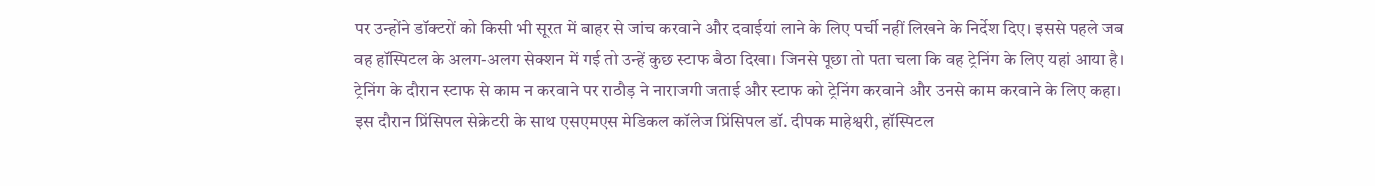पर उन्होंने डॉक्टरों को किसी भी सूरत में बाहर से जांच करवाने और दवाईयां लाने के लिए पर्ची नहीं लिखने के निर्देश दिए। इससे पहले जब वह हॉस्पिटल के अलग-अलग सेक्शन में गई तो उन्हें कुछ स्टाफ बैठा दिखा। जिनसे पूछा तो पता चला कि वह ट्रेनिंग के लिए यहां आया है। ट्रेनिंग के दौरान स्टाफ से काम न करवाने पर राठौड़ ने नाराजगी जताई और स्टाफ को ट्रेनिंग करवाने और उनसे काम करवाने के लिए कहा। इस दौरान प्रिंसिपल सेक्रेटरी के साथ एसएमएस मेडिकल कॉलेज प्रिंसिपल डॉ. दीपक माहेश्वरी, हॉस्पिटल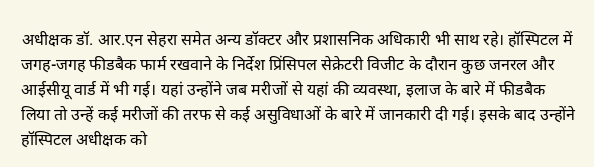अधीक्षक डॉ. आर.एन सेहरा समेत अन्य डॉक्टर और प्रशासनिक अधिकारी भी साथ रहे। हॉस्पिटल में जगह-जगह फीडबैक फार्म रखवाने के निर्देश प्रिंसिपल सेक्रेटरी विजीट के दौरान कुछ जनरल और आईसीयू वार्ड में भी गई। यहां उन्होंने जब मरीजों से यहां की व्यवस्था, इलाज के बारे में फीडबैक लिया तो उन्हें कई मरीजों की तरफ से कई असुविधाओं के बारे में जानकारी दी गई। इसके बाद उन्होंने हॉस्पिटल अधीक्षक को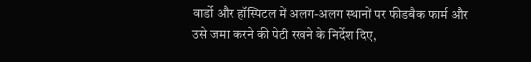वार्डो और हॉस्पिटल में अलग-अलग स्थानों पर फीडबैक फार्म और उसे जमा करने की पेटी रखने के निर्देश दिए,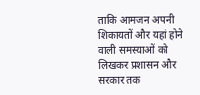ताकि आमजन अपनी शिकायतों और यहां होने वाली समस्याओं को लिखकर प्रशासन और सरकार तक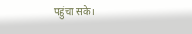पहुंचा सके।